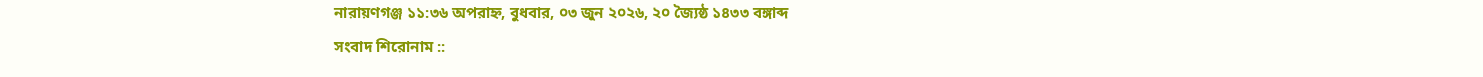নারায়ণগঞ্জ ১১:৩৬ অপরাহ্ন, বুধবার, ০৩ জুন ২০২৬, ২০ জ্যৈষ্ঠ ১৪৩৩ বঙ্গাব্দ
সংবাদ শিরোনাম ::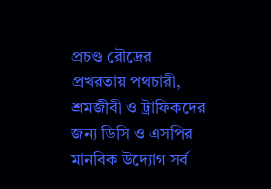প্রচণ্ড রৌদ্রের প্রখরতায় পথচারী, শ্রমজীবী ও ট্রাফিকদের জন্য ডিসি ও এসপির মানবিক উদ্যোগ সর্ব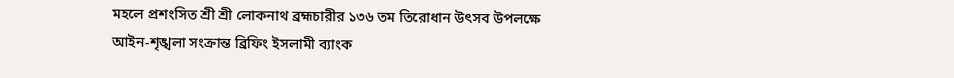মহলে প্রশংসিত শ্রী শ্রী লোকনাথ ব্রহ্মচারীর ১৩৬ তম তিরোধান উৎসব উপলক্ষে আইন-শৃঙ্খলা সংক্রান্ত ব্রিফিং ইসলামী ব্যাংক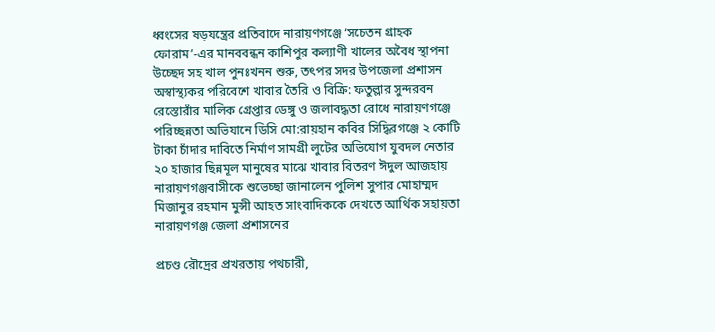ধ্বংসের ষড়যন্ত্রের প্রতিবাদে নারায়ণগঞ্জে ‘সচেতন গ্রাহক ফোরাম’-এর মানববন্ধন কাশিপুর কল্যাণী খালের অবৈধ স্থাপনা উচ্ছেদ সহ খাল পুনঃখনন শুরু, তৎপর সদর উপজেলা প্রশাসন অস্বাস্থ্যকর পরিবেশে খাবার তৈরি ও বিক্রি: ফতুল্লার সুন্দরবন রেস্তোরাঁর মালিক গ্রেপ্তার ডেঙ্গু ও জলাবদ্ধতা রোধে নারায়ণগঞ্জে পরিচ্ছন্নতা অভিযানে ডিসি মো:রায়হান কবির সিদ্ধিরগঞ্জে ২ কোটি টাকা চাঁদার দাবিতে নির্মাণ সামগ্রী লুটের অভিযোগ যুবদল নেতার ২০ হাজার ছিন্নমূল মানুষের মাঝে খাবার বিতরণ ঈদুল আজহায় নারায়ণগঞ্জবাসীকে শুভেচ্ছা জানালেন পুলিশ সুপার মোহাম্মদ মিজানুর রহমান মুন্সী আহত সাংবাদিককে দেখতে আর্থিক সহায়তা নারায়ণগঞ্জ জেলা প্রশাসনের

প্রচণ্ড রৌদ্রের প্রখরতায় পথচারী,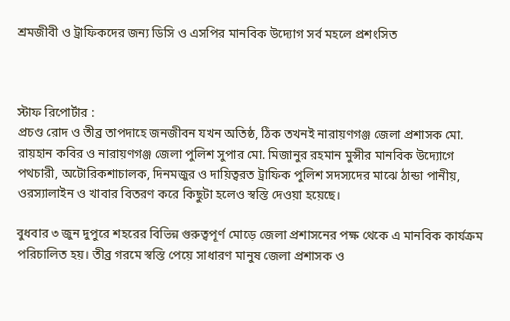শ্রমজীবী ও ট্রাফিকদের জন্য ডিসি ও এসপির মানবিক উদ্যোগ সর্ব মহলে প্রশংসিত



স্টাফ রিপোর্টার :
প্রচণ্ড রোদ ও তীব্র তাপদাহে জনজীবন যখন অতিষ্ঠ, ঠিক তখনই নারায়ণগঞ্জ জেলা প্রশাসক মো. রায়হান কবির ও নারায়ণগঞ্জ জেলা পুলিশ সুপার মো. মিজানুর রহমান মুন্সীর মানবিক উদ্যোগে পথচারী, অটোরিকশাচালক, দিনমজুর ও দায়িত্বরত ট্রাফিক পুলিশ সদস্যদের মাঝে ঠান্ডা পানীয়, ওরস্যালাইন ও খাবার বিতরণ করে কিছুটা হলেও স্বস্তি দেওয়া হয়েছে।

বুধবার ৩ জুন দুপুরে শহরের বিভিন্ন গুরুত্বপূর্ণ মোড়ে জেলা প্রশাসনের পক্ষ থেকে এ মানবিক কার্যক্রম পরিচালিত হয়। তীব্র গরমে স্বস্তি পেয়ে সাধারণ মানুষ জেলা প্রশাসক ও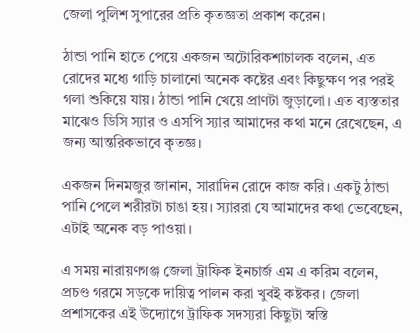জেলা পুলিশ সুপারের প্রতি কৃতজ্ঞতা প্রকাশ করেন।

ঠান্ডা পানি হাতে পেয়ে একজন অটোরিকশাচালক বলেন, এত রোদের মধ্যে গাড়ি চালানো অনেক কষ্টের এবং কিছুক্ষণ পর পরই গলা শুকিয়ে যায়। ঠান্ডা পানি খেয়ে প্রাণটা জুড়ালো। এত ব্যস্ততার মাঝেও ডিসি স্যার ও এসপি স্যার আমাদের কথা মনে রেখেছেন, এ জন্য আন্তরিকভাবে কৃতজ্ঞ।

একজন দিনমজুর জানান, সারাদিন রোদে কাজ করি। একটু ঠান্ডা পানি পেলে শরীরটা চাঙা হয়। স্যাররা যে আমাদের কথা ভেবেছেন, এটাই অনেক বড় পাওয়া।

এ সময় নারায়ণগঞ্জ জেলা ট্রাফিক ইনচার্জ এম এ করিম বলেন, প্রচণ্ড গরমে সড়কে দায়িত্ব পালন করা খুবই কষ্টকর। জেলা প্রশাসকের এই উদ্যোগে ট্রাফিক সদস্যরা কিছুটা স্বস্তি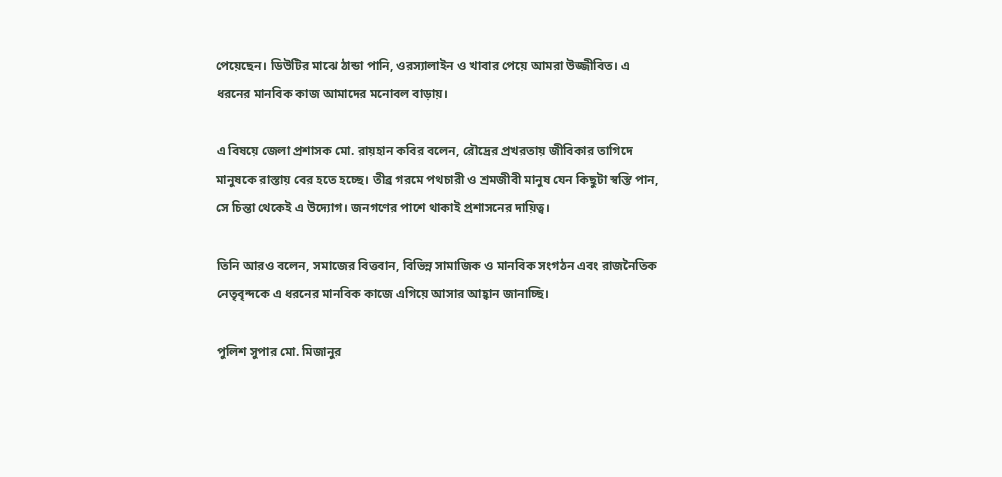পেয়েছেন। ডিউটির মাঝে ঠান্ডা পানি, ওরস্যালাইন ও খাবার পেয়ে আমরা উজ্জীবিত। এ ধরনের মানবিক কাজ আমাদের মনোবল বাড়ায়।

এ বিষয়ে জেলা প্রশাসক মো. রায়হান কবির বলেন, রৌদ্রের প্রখরতায় জীবিকার তাগিদে মানুষকে রাস্তায় বের হতে হচ্ছে। তীব্র গরমে পথচারী ও শ্রমজীবী মানুষ যেন কিছুটা স্বস্তি পান, সে চিন্তা থেকেই এ উদ্যোগ। জনগণের পাশে থাকাই প্রশাসনের দায়িত্ব।

তিনি আরও বলেন, সমাজের বিত্তবান, বিভিন্ন সামাজিক ও মানবিক সংগঠন এবং রাজনৈতিক নেতৃবৃন্দকে এ ধরনের মানবিক কাজে এগিয়ে আসার আহ্বান জানাচ্ছি।

পুলিশ সুপার মো. মিজানুর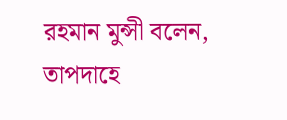রহমান মুন্সী বলেন, তাপদাহে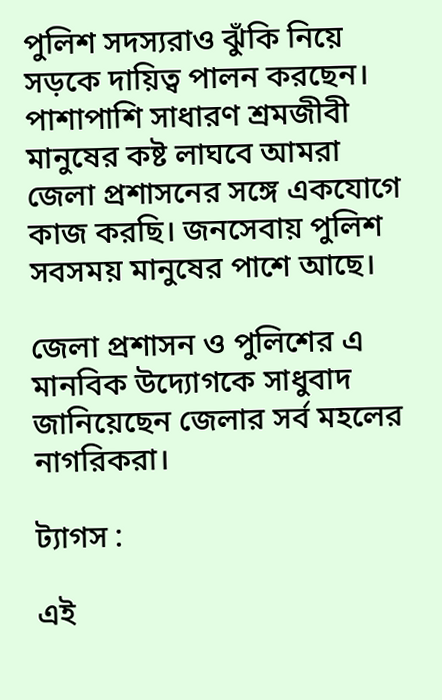পুলিশ সদস্যরাও ঝুঁকি নিয়ে সড়কে দায়িত্ব পালন করছেন। পাশাপাশি সাধারণ শ্রমজীবী মানুষের কষ্ট লাঘবে আমরা জেলা প্রশাসনের সঙ্গে একযোগে কাজ করছি। জনসেবায় পুলিশ সবসময় মানুষের পাশে আছে।

জেলা প্রশাসন ও পুলিশের এ মানবিক উদ্যোগকে সাধুবাদ জানিয়েছেন জেলার সর্ব মহলের নাগরিকরা।

ট্যাগস :

এই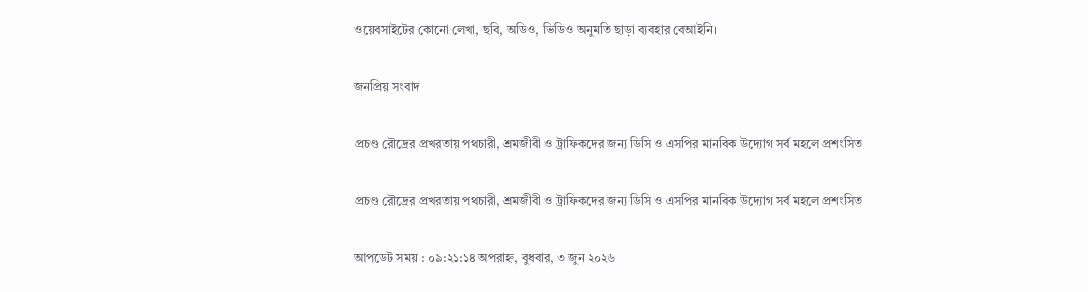ওয়েবসাইটের কোনো লেখা, ছবি, অডিও, ভিডিও অনুমতি ছাড়া ব্যবহার বেআইনি।

জনপ্রিয় সংবাদ

প্রচণ্ড রৌদ্রের প্রখরতায় পথচারী, শ্রমজীবী ও ট্রাফিকদের জন্য ডিসি ও এসপির মানবিক উদ্যোগ সর্ব মহলে প্রশংসিত

প্রচণ্ড রৌদ্রের প্রখরতায় পথচারী, শ্রমজীবী ও ট্রাফিকদের জন্য ডিসি ও এসপির মানবিক উদ্যোগ সর্ব মহলে প্রশংসিত

আপডেট সময় : ০৯:২১:১৪ অপরাহ্ন, বুধবার, ৩ জুন ২০২৬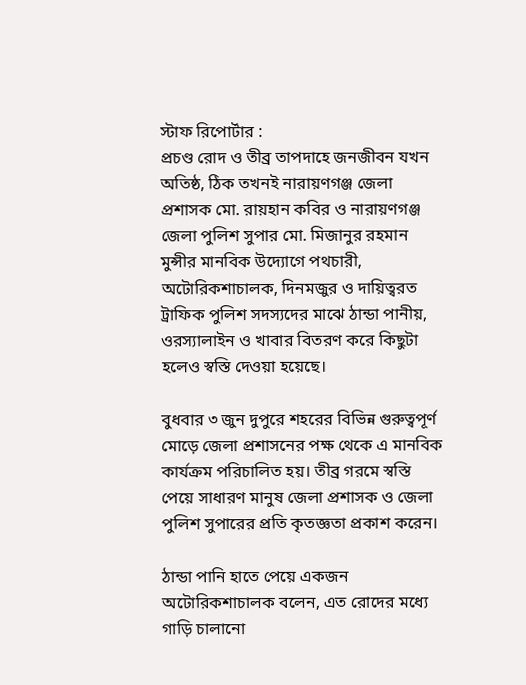স্টাফ রিপোর্টার :
প্রচণ্ড রোদ ও তীব্র তাপদাহে জনজীবন যখন অতিষ্ঠ, ঠিক তখনই নারায়ণগঞ্জ জেলা প্রশাসক মো. রায়হান কবির ও নারায়ণগঞ্জ জেলা পুলিশ সুপার মো. মিজানুর রহমান মুন্সীর মানবিক উদ্যোগে পথচারী, অটোরিকশাচালক, দিনমজুর ও দায়িত্বরত ট্রাফিক পুলিশ সদস্যদের মাঝে ঠান্ডা পানীয়, ওরস্যালাইন ও খাবার বিতরণ করে কিছুটা হলেও স্বস্তি দেওয়া হয়েছে।

বুধবার ৩ জুন দুপুরে শহরের বিভিন্ন গুরুত্বপূর্ণ মোড়ে জেলা প্রশাসনের পক্ষ থেকে এ মানবিক কার্যক্রম পরিচালিত হয়। তীব্র গরমে স্বস্তি পেয়ে সাধারণ মানুষ জেলা প্রশাসক ও জেলা পুলিশ সুপারের প্রতি কৃতজ্ঞতা প্রকাশ করেন।

ঠান্ডা পানি হাতে পেয়ে একজন অটোরিকশাচালক বলেন, এত রোদের মধ্যে গাড়ি চালানো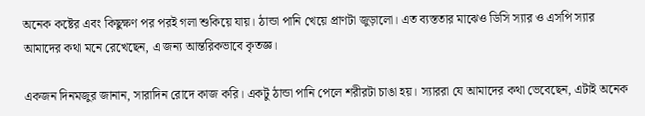অনেক কষ্টের এবং কিছুক্ষণ পর পরই গলা শুকিয়ে যায়। ঠান্ডা পানি খেয়ে প্রাণটা জুড়ালো। এত ব্যস্ততার মাঝেও ডিসি স্যার ও এসপি স্যার আমাদের কথা মনে রেখেছেন, এ জন্য আন্তরিকভাবে কৃতজ্ঞ।

একজন দিনমজুর জানান, সারাদিন রোদে কাজ করি। একটু ঠান্ডা পানি পেলে শরীরটা চাঙা হয়। স্যাররা যে আমাদের কথা ভেবেছেন, এটাই অনেক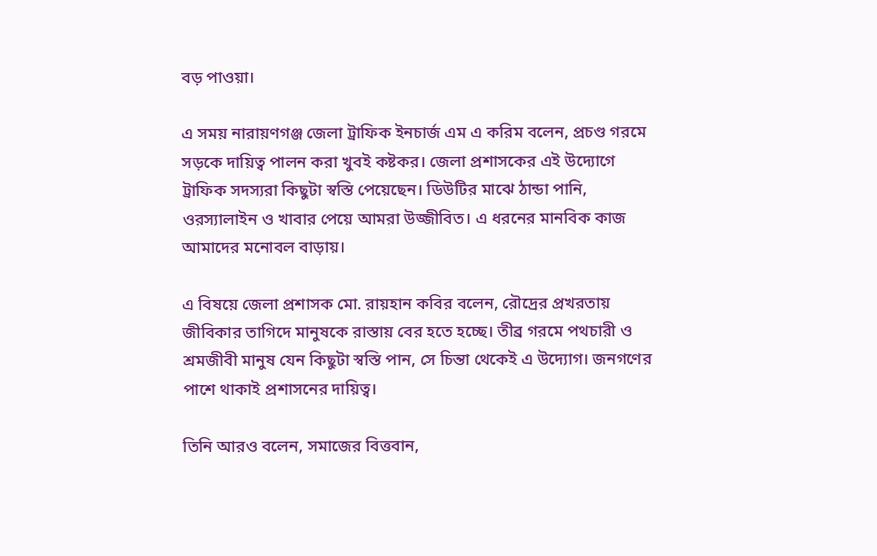বড় পাওয়া।

এ সময় নারায়ণগঞ্জ জেলা ট্রাফিক ইনচার্জ এম এ করিম বলেন, প্রচণ্ড গরমে সড়কে দায়িত্ব পালন করা খুবই কষ্টকর। জেলা প্রশাসকের এই উদ্যোগে ট্রাফিক সদস্যরা কিছুটা স্বস্তি পেয়েছেন। ডিউটির মাঝে ঠান্ডা পানি, ওরস্যালাইন ও খাবার পেয়ে আমরা উজ্জীবিত। এ ধরনের মানবিক কাজ আমাদের মনোবল বাড়ায়।

এ বিষয়ে জেলা প্রশাসক মো. রায়হান কবির বলেন, রৌদ্রের প্রখরতায় জীবিকার তাগিদে মানুষকে রাস্তায় বের হতে হচ্ছে। তীব্র গরমে পথচারী ও শ্রমজীবী মানুষ যেন কিছুটা স্বস্তি পান, সে চিন্তা থেকেই এ উদ্যোগ। জনগণের পাশে থাকাই প্রশাসনের দায়িত্ব।

তিনি আরও বলেন, সমাজের বিত্তবান,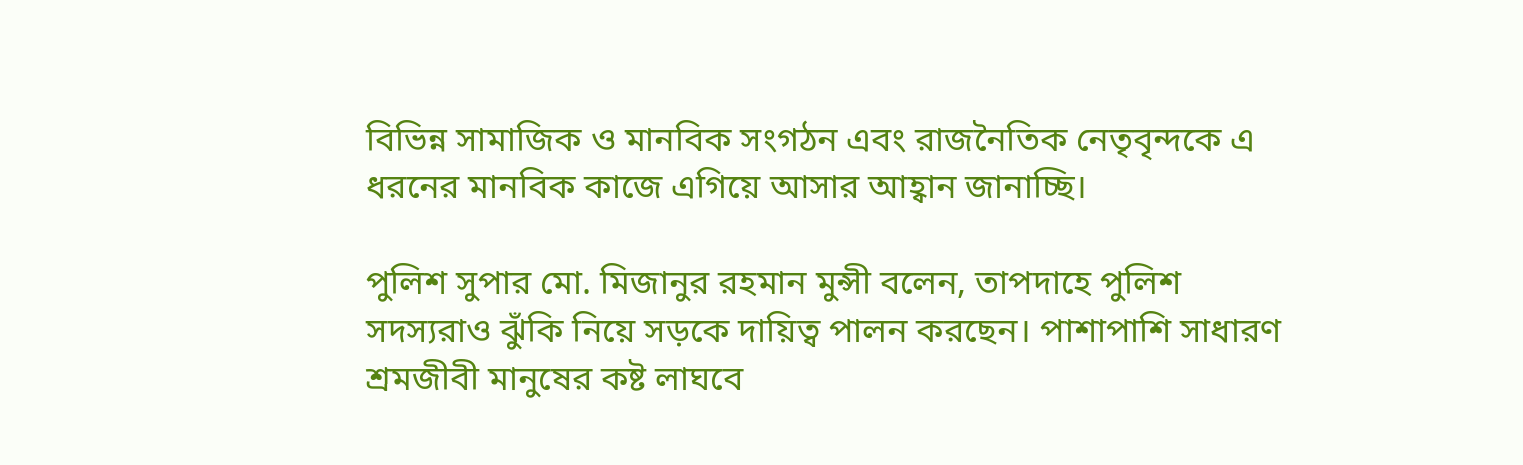বিভিন্ন সামাজিক ও মানবিক সংগঠন এবং রাজনৈতিক নেতৃবৃন্দকে এ ধরনের মানবিক কাজে এগিয়ে আসার আহ্বান জানাচ্ছি।

পুলিশ সুপার মো. মিজানুর রহমান মুন্সী বলেন, তাপদাহে পুলিশ সদস্যরাও ঝুঁকি নিয়ে সড়কে দায়িত্ব পালন করছেন। পাশাপাশি সাধারণ শ্রমজীবী মানুষের কষ্ট লাঘবে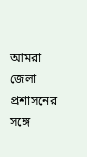আমরা জেলা প্রশাসনের সঙ্গে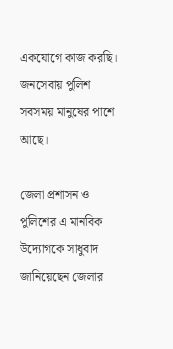একযোগে কাজ করছি। জনসেবায় পুলিশ সবসময় মানুষের পাশে আছে।

জেলা প্রশাসন ও পুলিশের এ মানবিক উদ্যোগকে সাধুবাদ জানিয়েছেন জেলার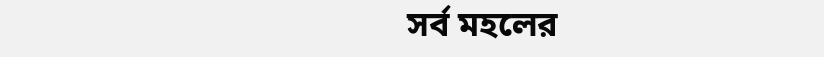সর্ব মহলের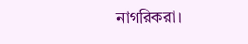নাগরিকরা।